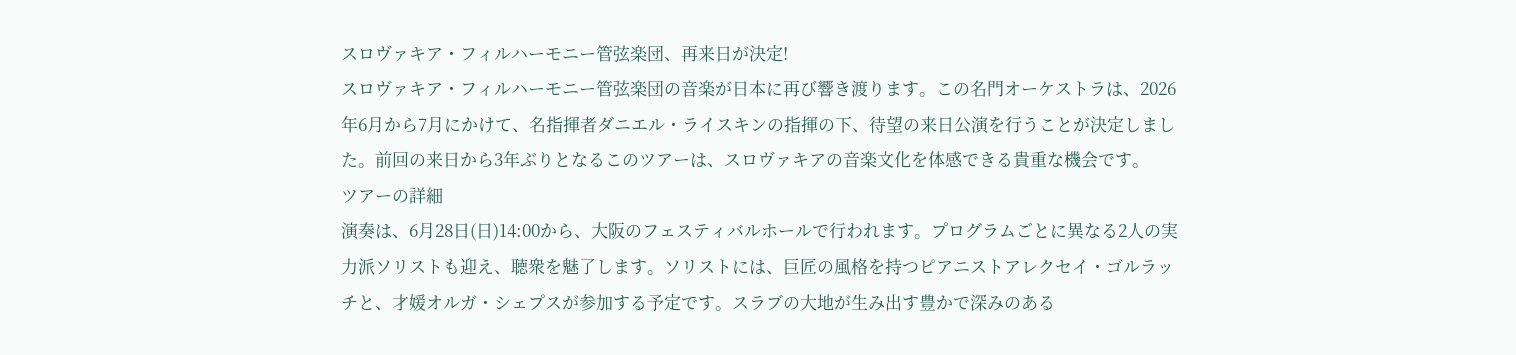スロヴァキア・フィルハーモニー管弦楽団、再来日が決定!
スロヴァキア・フィルハーモニー管弦楽団の音楽が日本に再び響き渡ります。この名門オーケストラは、2026年6月から7月にかけて、名指揮者ダニエル・ライスキンの指揮の下、待望の来日公演を行うことが決定しました。前回の来日から3年ぶりとなるこのツアーは、スロヴァキアの音楽文化を体感できる貴重な機会です。
ツアーの詳細
演奏は、6月28日(日)14:00から、大阪のフェスティバルホールで行われます。プログラムごとに異なる2人の実力派ソリストも迎え、聴衆を魅了します。ソリストには、巨匠の風格を持つピアニストアレクセイ・ゴルラッチと、才媛オルガ・シェプスが参加する予定です。スラブの大地が生み出す豊かで深みのある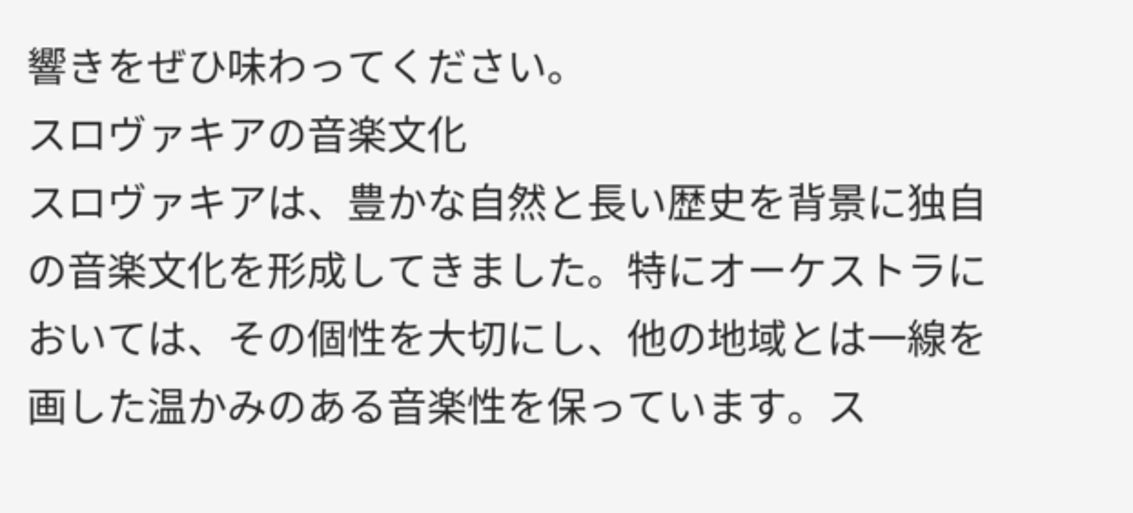響きをぜひ味わってください。
スロヴァキアの音楽文化
スロヴァキアは、豊かな自然と長い歴史を背景に独自の音楽文化を形成してきました。特にオーケストラにおいては、その個性を大切にし、他の地域とは一線を画した温かみのある音楽性を保っています。ス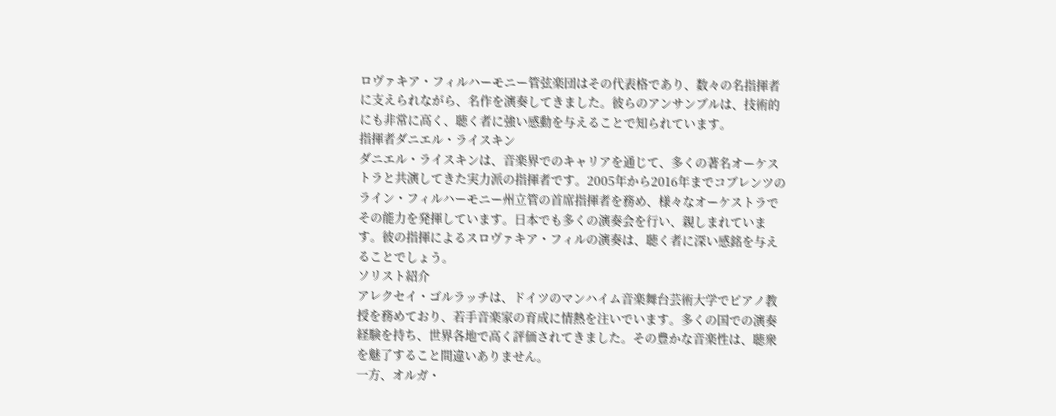ロヴァキア・フィルハーモニー管弦楽団はその代表格であり、数々の名指揮者に支えられながら、名作を演奏してきました。彼らのアンサンブルは、技術的にも非常に高く、聴く者に強い感動を与えることで知られています。
指揮者ダニエル・ライスキン
ダニエル・ライスキンは、音楽界でのキャリアを通じて、多くの著名オーケストラと共演してきた実力派の指揮者です。2005年から2016年までコブレンツのライン・フィルハーモニー州立管の首席指揮者を務め、様々なオーケストラでその能力を発揮しています。日本でも多くの演奏会を行い、親しまれています。彼の指揮によるスロヴァキア・フィルの演奏は、聴く者に深い感銘を与えることでしょう。
ソリスト紹介
アレクセイ・ゴルラッチは、ドイツのマンハイム音楽舞台芸術大学でピアノ教授を務めており、若手音楽家の育成に情熱を注いでいます。多くの国での演奏経験を持ち、世界各地で高く評価されてきました。その豊かな音楽性は、聴衆を魅了すること間違いありません。
一方、オルガ・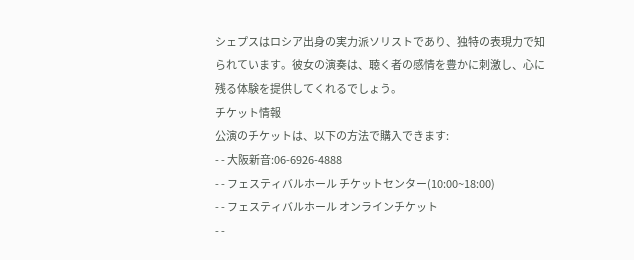シェプスはロシア出身の実力派ソリストであり、独特の表現力で知られています。彼女の演奏は、聴く者の感情を豊かに刺激し、心に残る体験を提供してくれるでしょう。
チケット情報
公演のチケットは、以下の方法で購入できます:
- - 大阪新音:06-6926-4888
- - フェスティバルホール チケットセンター(10:00~18:00)
- - フェスティバルホール オンラインチケット
- -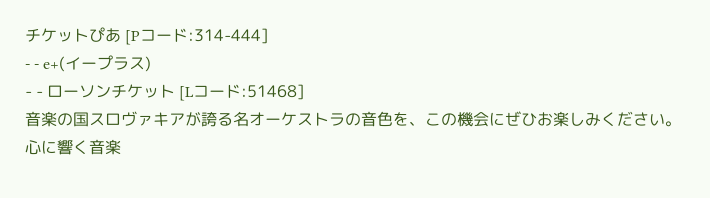チケットぴあ [Pコード:314-444]
- - e+(イープラス)
- - ローソンチケット [Lコード:51468]
音楽の国スロヴァキアが誇る名オーケストラの音色を、この機会にぜひお楽しみください。心に響く音楽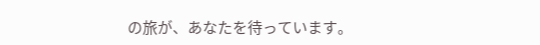の旅が、あなたを待っています。